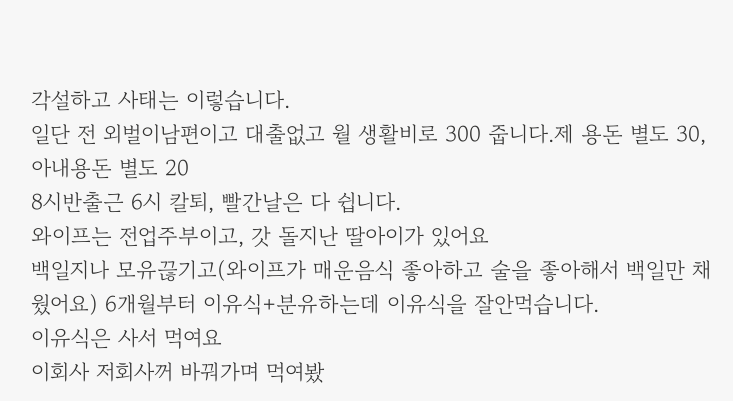각설하고 사태는 이렇습니다.
일단 전 외벌이남편이고 대출없고 월 생활비로 300 줍니다.제 용돈 별도 30, 아내용돈 별도 20
8시반출근 6시 칼퇴, 빨간날은 다 쉽니다.
와이프는 전업주부이고, 갓 돌지난 딸아이가 있어요
백일지나 모유끊기고(와이프가 매운음식 좋아하고 술을 좋아해서 백일만 채웠어요) 6개월부터 이유식+분유하는데 이유식을 잘안먹습니다.
이유식은 사서 먹여요
이회사 저회사꺼 바꿔가며 먹여봤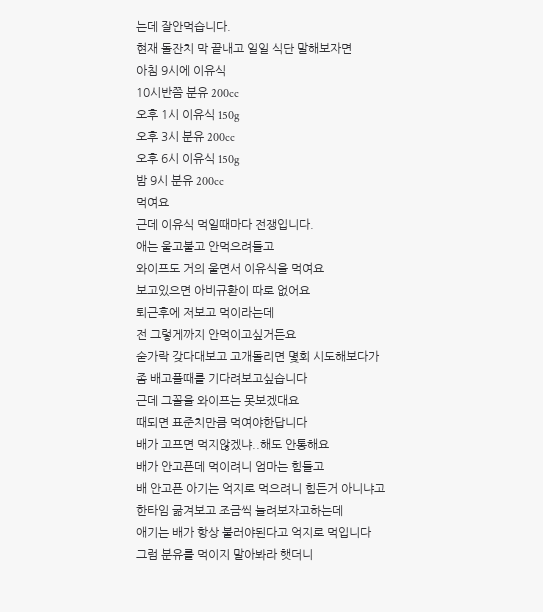는데 잘안먹습니다.
현재 돌잔치 막 끝내고 일일 식단 말해보자면
아침 9시에 이유식
10시반쯤 분유 200cc
오후 1시 이유식 150g
오후 3시 분유 200cc
오후 6시 이유식 150g
밤 9시 분유 200cc
먹여요
근데 이유식 먹일때마다 전쟁입니다.
애는 울고불고 안먹으려들고
와이프도 거의 울면서 이유식을 먹여요
보고있으면 아비규환이 따로 없어요
퇴근후에 저보고 먹이라는데
전 그렇게까지 안먹이고싶거든요
숟가락 갖다대보고 고개돌리면 몇회 시도해보다가
좀 배고플때를 기다려보고싶습니다
근데 그꼴을 와이프는 못보겠대요
때되면 표준치만큼 먹여야한답니다
배가 고프면 먹지않겠냐..해도 안통해요
배가 안고픈데 먹이려니 엄마는 힘들고
배 안고픈 아기는 억지로 먹으려니 힘든거 아니냐고
한타임 굶겨보고 조금씩 늘려보자고하는데
애기는 배가 항상 불러야된다고 억지로 먹입니다
그럼 분유를 먹이지 말아봐라 햇더니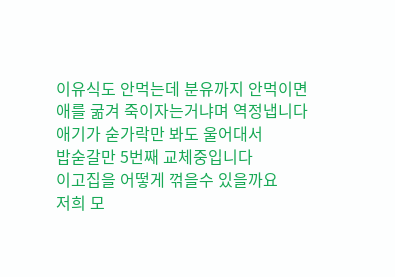이유식도 안먹는데 분유까지 안먹이면
애를 굶겨 죽이자는거냐며 역정냅니다
애기가 숟가락만 봐도 울어대서
밥숟갈만 5번째 교체중입니다
이고집을 어떻게 꺾을수 있을까요
저희 모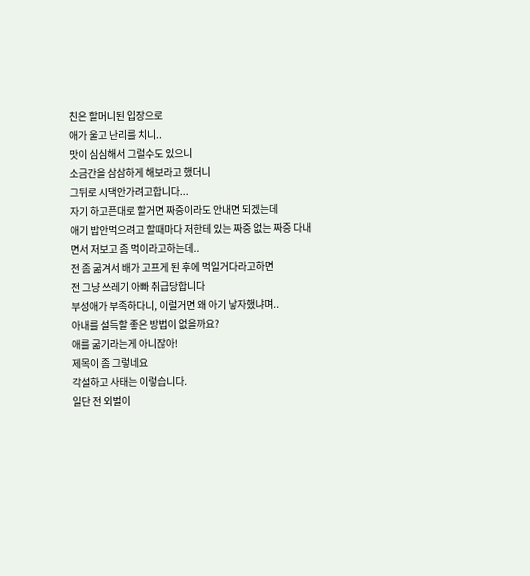친은 할머니된 입장으로
애가 울고 난리를 치니..
맛이 심심해서 그럴수도 있으니
소금간을 삼삼하게 해보라고 했더니
그뒤로 시댁안가려고합니다...
자기 하고픈대로 할거면 짜증이라도 안내면 되겠는데
애기 밥안먹으려고 할때마다 저한테 있는 짜증 없는 짜증 다내면서 저보고 좀 먹이라고하는데..
전 좀 굶겨서 배가 고프게 된 후에 먹일거다라고하면
전 그냥 쓰레기 아빠 취급당합니다
부성애가 부족하다니, 이럴거면 왜 아기 낳자했냐며..
아내를 설득할 좋은 방법이 없을까요?
애를 굶기라는게 아니잖아!
제목이 좀 그렇네요
각설하고 사태는 이렇습니다.
일단 전 외벌이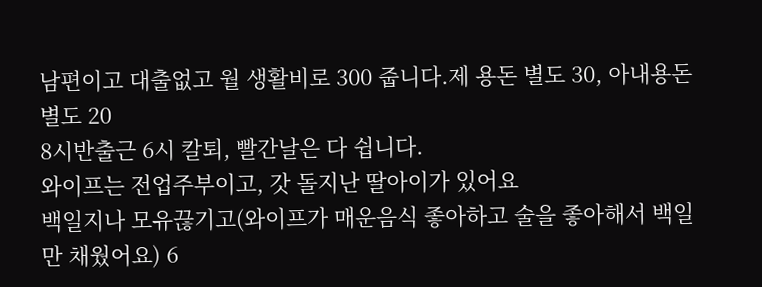남편이고 대출없고 월 생활비로 300 줍니다.제 용돈 별도 30, 아내용돈 별도 20
8시반출근 6시 칼퇴, 빨간날은 다 쉽니다.
와이프는 전업주부이고, 갓 돌지난 딸아이가 있어요
백일지나 모유끊기고(와이프가 매운음식 좋아하고 술을 좋아해서 백일만 채웠어요) 6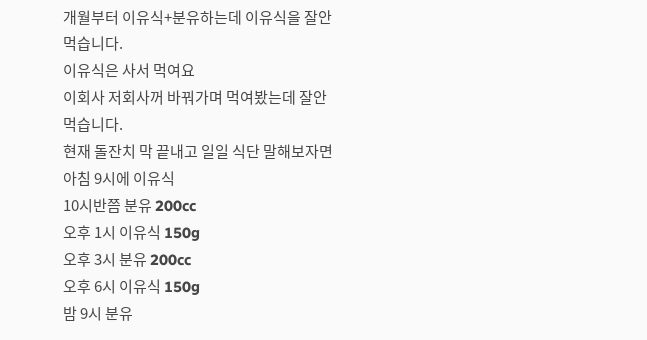개월부터 이유식+분유하는데 이유식을 잘안먹습니다.
이유식은 사서 먹여요
이회사 저회사꺼 바꿔가며 먹여봤는데 잘안먹습니다.
현재 돌잔치 막 끝내고 일일 식단 말해보자면
아침 9시에 이유식
10시반쯤 분유 200cc
오후 1시 이유식 150g
오후 3시 분유 200cc
오후 6시 이유식 150g
밤 9시 분유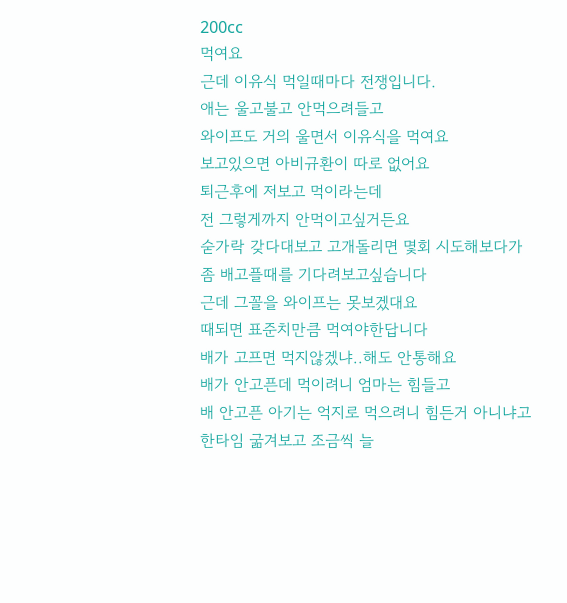200cc
먹여요
근데 이유식 먹일때마다 전쟁입니다.
애는 울고불고 안먹으려들고
와이프도 거의 울면서 이유식을 먹여요
보고있으면 아비규환이 따로 없어요
퇴근후에 저보고 먹이라는데
전 그렇게까지 안먹이고싶거든요
숟가락 갖다대보고 고개돌리면 몇회 시도해보다가
좀 배고플때를 기다려보고싶습니다
근데 그꼴을 와이프는 못보겠대요
때되면 표준치만큼 먹여야한답니다
배가 고프면 먹지않겠냐..해도 안통해요
배가 안고픈데 먹이려니 엄마는 힘들고
배 안고픈 아기는 억지로 먹으려니 힘든거 아니냐고
한타임 굶겨보고 조금씩 늘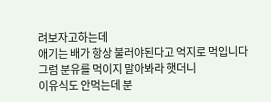려보자고하는데
애기는 배가 항상 불러야된다고 억지로 먹입니다
그럼 분유를 먹이지 말아봐라 햇더니
이유식도 안먹는데 분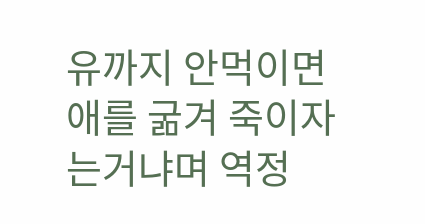유까지 안먹이면
애를 굶겨 죽이자는거냐며 역정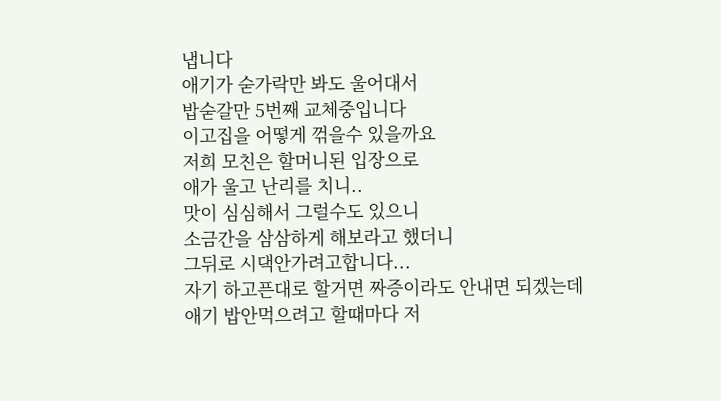냅니다
애기가 숟가락만 봐도 울어대서
밥숟갈만 5번째 교체중입니다
이고집을 어떻게 꺾을수 있을까요
저희 모친은 할머니된 입장으로
애가 울고 난리를 치니..
맛이 심심해서 그럴수도 있으니
소금간을 삼삼하게 해보라고 했더니
그뒤로 시댁안가려고합니다...
자기 하고픈대로 할거면 짜증이라도 안내면 되겠는데
애기 밥안먹으려고 할때마다 저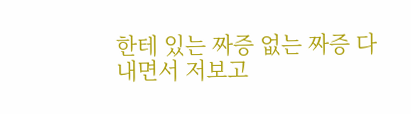한테 있는 짜증 없는 짜증 다내면서 저보고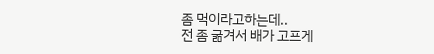좀 먹이라고하는데..
전 좀 굶겨서 배가 고프게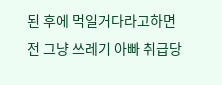된 후에 먹일거다라고하면
전 그냥 쓰레기 아빠 취급당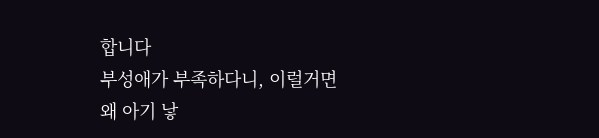합니다
부성애가 부족하다니, 이럴거면 왜 아기 낳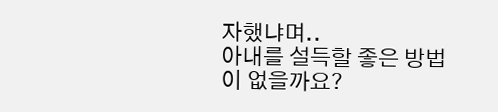자했냐며..
아내를 설득할 좋은 방법이 없을까요?